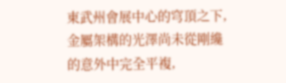東武州會展中心的穹頂之下,金屬架構的光澤尚未從剛纔的意外中完全平複,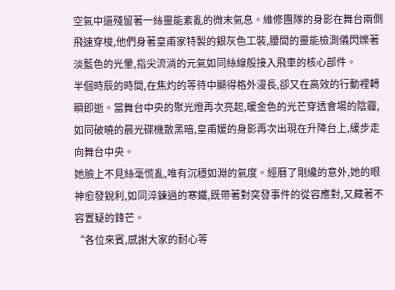空氣中還殘留著一絲靈能紊亂的微末氣息。維修團隊的身影在舞台兩側飛速穿梭,他們身著皇甫家特製的銀灰色工裝,腰間的靈能檢測儀閃爍著淡藍色的光暈,指尖流淌的元氣如同絲線般接入飛車的核心部件。
半個時辰的時間,在焦灼的等待中顯得格外漫長,卻又在高效的行動裡轉瞬即逝。當舞台中央的聚光燈再次亮起,暖金色的光芒穿透會場的陰霾,如同破曉的晨光碟機散黑暗,皇甫媛的身影再次出現在升降台上,緩步走向舞台中央。
她臉上不見絲毫慌亂,唯有沉穩如淵的氣度。經曆了剛纔的意外,她的眼神愈發銳利,如同淬鍊過的寒鐵,既帶著對突發事件的從容應對,又藏著不容置疑的鋒芒。
“各位來賓,感謝大家的耐心等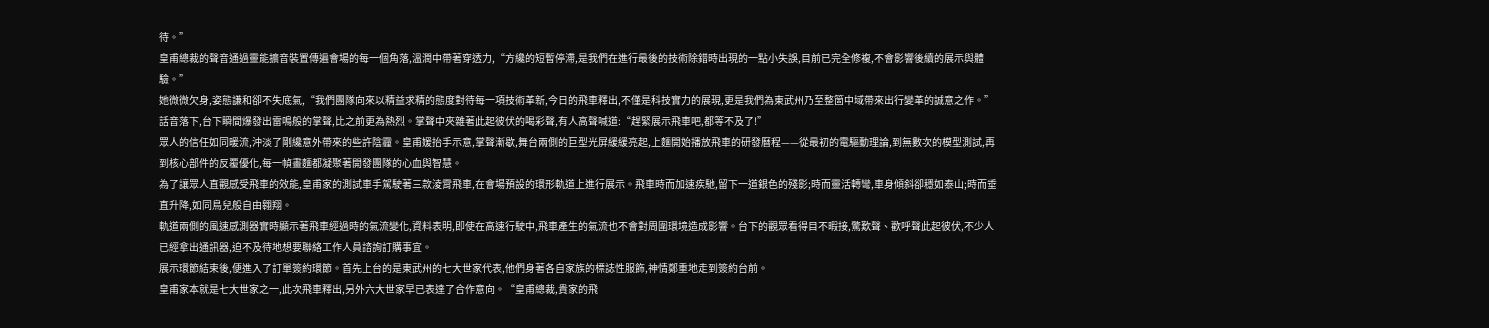待。”
皇甫總裁的聲音通過靈能擴音裝置傳遍會場的每一個角落,溫潤中帶著穿透力,“方纔的短暫停滯,是我們在進行最後的技術除錯時出現的一點小失誤,目前已完全修複,不會影響後續的展示與體驗。”
她微微欠身,姿態謙和卻不失底氣,“我們團隊向來以精益求精的態度對待每一項技術革新,今日的飛車釋出,不僅是科技實力的展現,更是我們為東武州乃至整箇中域帶來出行變革的誠意之作。”
話音落下,台下瞬間爆發出雷鳴般的掌聲,比之前更為熱烈。掌聲中夾雜著此起彼伏的喝彩聲,有人高聲喊道:“趕緊展示飛車吧,都等不及了!”
眾人的信任如同暖流,沖淡了剛纔意外帶來的些許陰霾。皇甫媛抬手示意,掌聲漸歇,舞台兩側的巨型光屏緩緩亮起,上麵開始播放飛車的研發曆程——從最初的電驅動理論,到無數次的模型測試,再到核心部件的反覆優化,每一幀畫麵都凝聚著開發團隊的心血與智慧。
為了讓眾人直觀感受飛車的效能,皇甫家的測試車手駕駛著三款淩霄飛車,在會場預設的環形軌道上進行展示。飛車時而加速疾馳,留下一道銀色的殘影;時而靈活轉彎,車身傾斜卻穩如泰山;時而垂直升降,如同鳥兒般自由翱翔。
軌道兩側的風速感測器實時顯示著飛車經過時的氣流變化,資料表明,即使在高速行駛中,飛車產生的氣流也不會對周圍環境造成影響。台下的觀眾看得目不暇接,驚歎聲、歡呼聲此起彼伏,不少人已經拿出通訊器,迫不及待地想要聯絡工作人員諮詢訂購事宜。
展示環節結束後,便進入了訂單簽約環節。首先上台的是東武州的七大世家代表,他們身著各自家族的標誌性服飾,神情鄭重地走到簽約台前。
皇甫家本就是七大世家之一,此次飛車釋出,另外六大世家早已表達了合作意向。“皇甫總裁,貴家的飛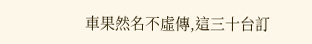車果然名不虛傳,這三十台訂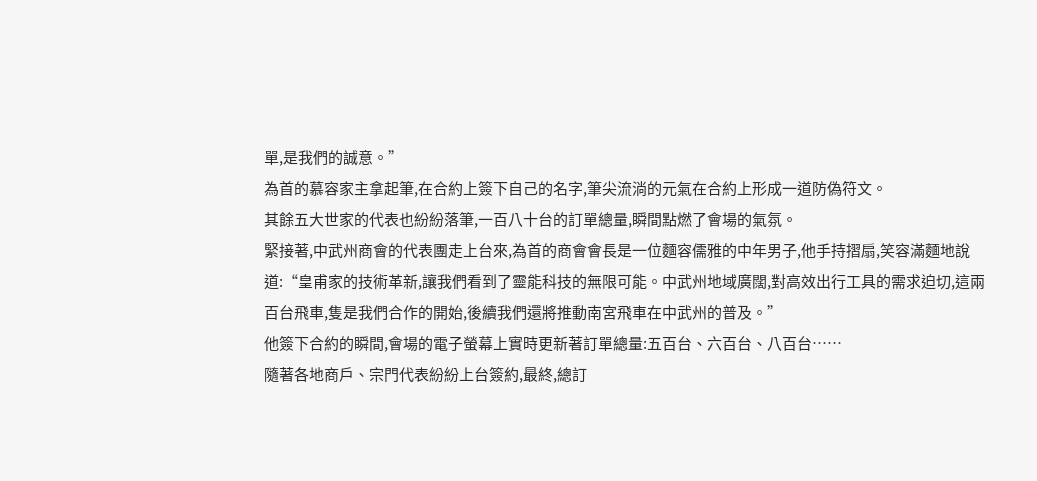單,是我們的誠意。”
為首的慕容家主拿起筆,在合約上簽下自己的名字,筆尖流淌的元氣在合約上形成一道防偽符文。
其餘五大世家的代表也紛紛落筆,一百八十台的訂單總量,瞬間點燃了會場的氣氛。
緊接著,中武州商會的代表團走上台來,為首的商會會長是一位麵容儒雅的中年男子,他手持摺扇,笑容滿麵地說道:“皇甫家的技術革新,讓我們看到了靈能科技的無限可能。中武州地域廣闊,對高效出行工具的需求迫切,這兩百台飛車,隻是我們合作的開始,後續我們還將推動南宮飛車在中武州的普及。”
他簽下合約的瞬間,會場的電子螢幕上實時更新著訂單總量:五百台、六百台、八百台……
隨著各地商戶、宗門代表紛紛上台簽約,最終,總訂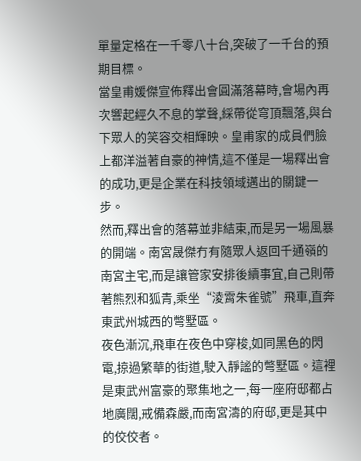單量定格在一千零八十台,突破了一千台的預期目標。
當皇甫媛傑宣佈釋出會圓滿落幕時,會場內再次響起經久不息的掌聲,綵帶從穹頂飄落,與台下眾人的笑容交相輝映。皇甫家的成員們臉上都洋溢著自豪的神情,這不僅是一場釋出會的成功,更是企業在科技領域邁出的關鍵一步。
然而,釋出會的落幕並非結束,而是另一場風暴的開端。南宮晟傑冇有隨眾人返回千通嶺的南宮主宅,而是讓管家安排後續事宜,自己則帶著熊烈和狐青,乘坐“淩霄朱雀號”飛車,直奔東武州城西的彆墅區。
夜色漸沉,飛車在夜色中穿梭,如同黑色的閃電,掠過繁華的街道,駛入靜謐的彆墅區。這裡是東武州富豪的聚集地之一,每一座府邸都占地廣闊,戒備森嚴,而南宮濤的府邸,更是其中的佼佼者。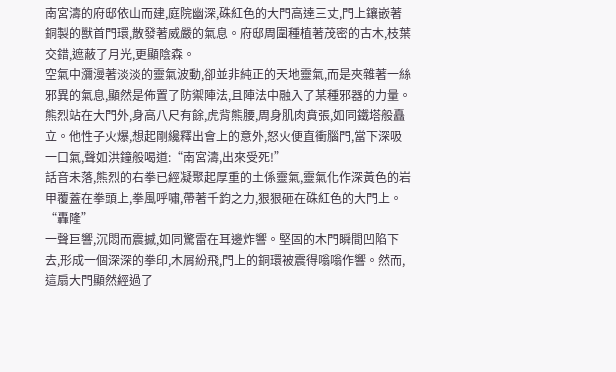南宮濤的府邸依山而建,庭院幽深,硃紅色的大門高達三丈,門上鑲嵌著銅製的獸首門環,散發著威嚴的氣息。府邸周圍種植著茂密的古木,枝葉交錯,遮蔽了月光,更顯陰森。
空氣中瀰漫著淡淡的靈氣波動,卻並非純正的天地靈氣,而是夾雜著一絲邪異的氣息,顯然是佈置了防禦陣法,且陣法中融入了某種邪器的力量。
熊烈站在大門外,身高八尺有餘,虎背熊腰,周身肌肉賁張,如同鐵塔般矗立。他性子火爆,想起剛纔釋出會上的意外,怒火便直衝腦門,當下深吸一口氣,聲如洪鐘般喝道:“南宮濤,出來受死!”
話音未落,熊烈的右拳已經凝聚起厚重的土係靈氣,靈氣化作深黃色的岩甲覆蓋在拳頭上,拳風呼嘯,帶著千鈞之力,狠狠砸在硃紅色的大門上。
“轟隆”
一聲巨響,沉悶而震撼,如同驚雷在耳邊炸響。堅固的木門瞬間凹陷下去,形成一個深深的拳印,木屑紛飛,門上的銅環被震得嗡嗡作響。然而,這扇大門顯然經過了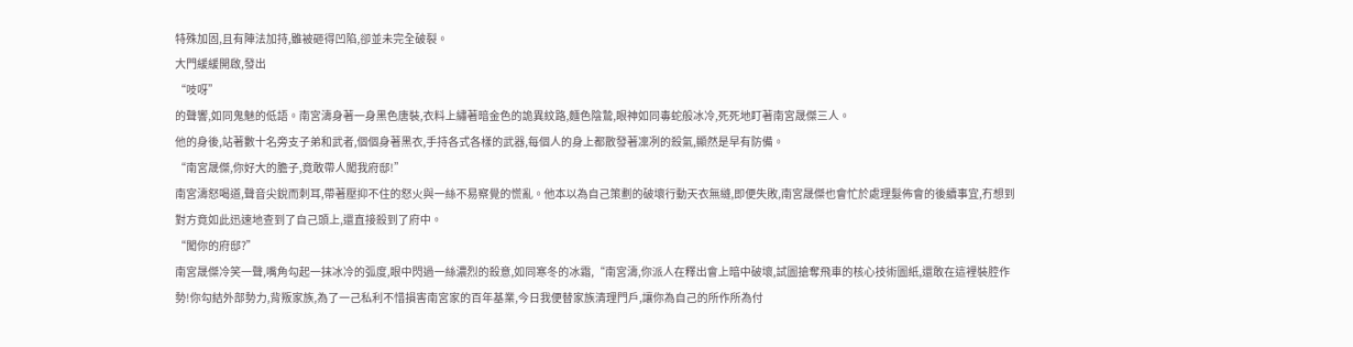特殊加固,且有陣法加持,雖被砸得凹陷,卻並未完全破裂。
大門緩緩開啟,發出
“吱呀”
的聲響,如同鬼魅的低語。南宮濤身著一身黑色唐裝,衣料上繡著暗金色的詭異紋路,麵色陰鷙,眼神如同毒蛇般冰冷,死死地盯著南宮晟傑三人。
他的身後,站著數十名旁支子弟和武者,個個身著黑衣,手持各式各樣的武器,每個人的身上都散發著凜冽的殺氣,顯然是早有防備。
“南宮晟傑,你好大的膽子,竟敢帶人闖我府邸!”
南宮濤怒喝道,聲音尖銳而刺耳,帶著壓抑不住的怒火與一絲不易察覺的慌亂。他本以為自己策劃的破壞行動天衣無縫,即便失敗,南宮晟傑也會忙於處理髮佈會的後續事宜,冇想到對方竟如此迅速地查到了自己頭上,還直接殺到了府中。
“闖你的府邸?”
南宮晟傑冷笑一聲,嘴角勾起一抹冰冷的弧度,眼中閃過一絲濃烈的殺意,如同寒冬的冰霜,“南宮濤,你派人在釋出會上暗中破壞,試圖搶奪飛車的核心技術圖紙,還敢在這裡裝腔作勢!你勾結外部勢力,背叛家族,為了一己私利不惜損害南宮家的百年基業,今日我便替家族清理門戶,讓你為自己的所作所為付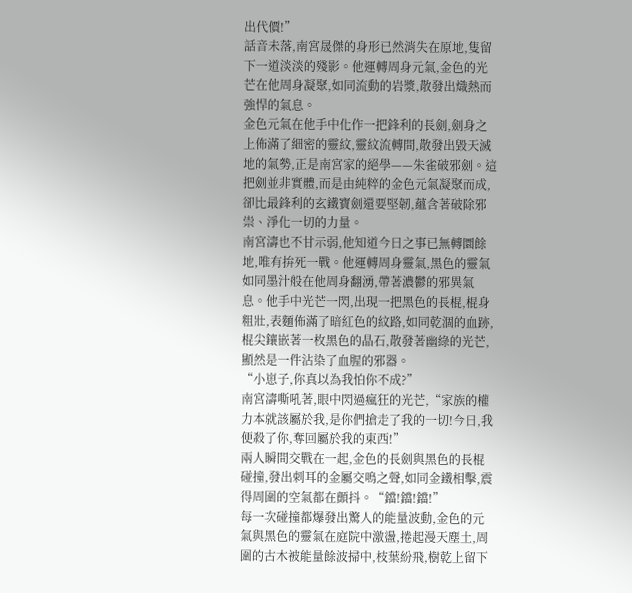出代價!”
話音未落,南宮晟傑的身形已然消失在原地,隻留下一道淡淡的殘影。他運轉周身元氣,金色的光芒在他周身凝聚,如同流動的岩漿,散發出熾熱而強悍的氣息。
金色元氣在他手中化作一把鋒利的長劍,劍身之上佈滿了細密的靈紋,靈紋流轉間,散發出毀天滅地的氣勢,正是南宮家的絕學——朱雀破邪劍。這把劍並非實體,而是由純粹的金色元氣凝聚而成,卻比最鋒利的玄鐵寶劍還要堅韌,蘊含著破除邪祟、淨化一切的力量。
南宮濤也不甘示弱,他知道今日之事已無轉圜餘地,唯有拚死一戰。他運轉周身靈氣,黑色的靈氣如同墨汁般在他周身翻湧,帶著濃鬱的邪異氣息。他手中光芒一閃,出現一把黑色的長棍,棍身粗壯,表麵佈滿了暗紅色的紋路,如同乾涸的血跡,棍尖鑲嵌著一枚黑色的晶石,散發著幽綠的光芒,顯然是一件沾染了血腥的邪器。
“小崽子,你真以為我怕你不成?”
南宮濤嘶吼著,眼中閃過瘋狂的光芒,“家族的權力本就該屬於我,是你們搶走了我的一切!今日,我便殺了你,奪回屬於我的東西!”
兩人瞬間交戰在一起,金色的長劍與黑色的長棍碰撞,發出刺耳的金屬交鳴之聲,如同金鐵相擊,震得周圍的空氣都在顫抖。“鐺!鐺!鐺!”
每一次碰撞都爆發出驚人的能量波動,金色的元氣與黑色的靈氣在庭院中激盪,捲起漫天塵土,周圍的古木被能量餘波掃中,枝葉紛飛,樹乾上留下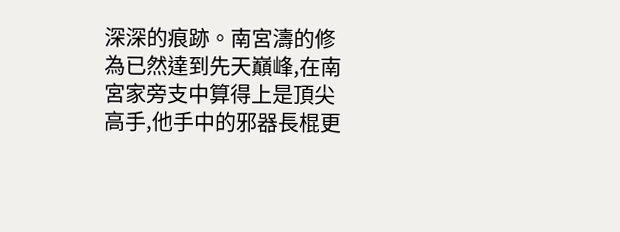深深的痕跡。南宮濤的修為已然達到先天巔峰,在南宮家旁支中算得上是頂尖高手,他手中的邪器長棍更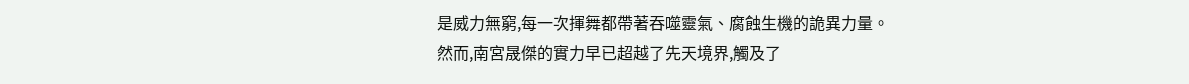是威力無窮,每一次揮舞都帶著吞噬靈氣、腐蝕生機的詭異力量。
然而,南宮晟傑的實力早已超越了先天境界,觸及了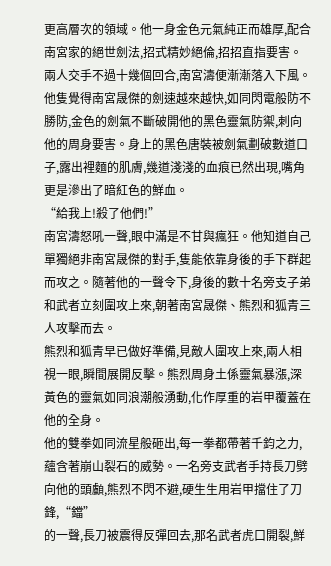更高層次的領域。他一身金色元氣純正而雄厚,配合南宮家的絕世劍法,招式精妙絕倫,招招直指要害。
兩人交手不過十幾個回合,南宮濤便漸漸落入下風。他隻覺得南宮晟傑的劍速越來越快,如同閃電般防不勝防,金色的劍氣不斷破開他的黑色靈氣防禦,刺向他的周身要害。身上的黑色唐裝被劍氣劃破數道口子,露出裡麵的肌膚,幾道淺淺的血痕已然出現,嘴角更是滲出了暗紅色的鮮血。
“給我上!殺了他們!”
南宮濤怒吼一聲,眼中滿是不甘與瘋狂。他知道自己單獨絕非南宮晟傑的對手,隻能依靠身後的手下群起而攻之。隨著他的一聲令下,身後的數十名旁支子弟和武者立刻圍攻上來,朝著南宮晟傑、熊烈和狐青三人攻擊而去。
熊烈和狐青早已做好準備,見敵人圍攻上來,兩人相視一眼,瞬間展開反擊。熊烈周身土係靈氣暴漲,深黃色的靈氣如同浪潮般湧動,化作厚重的岩甲覆蓋在他的全身。
他的雙拳如同流星般砸出,每一拳都帶著千鈞之力,蘊含著崩山裂石的威勢。一名旁支武者手持長刀劈向他的頭顱,熊烈不閃不避,硬生生用岩甲擋住了刀鋒,“鐺”
的一聲,長刀被震得反彈回去,那名武者虎口開裂,鮮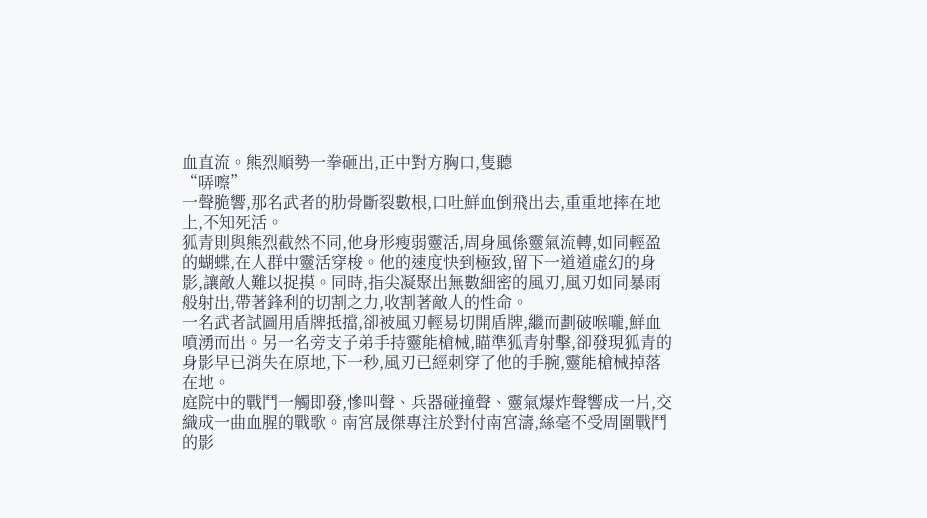血直流。熊烈順勢一拳砸出,正中對方胸口,隻聽
“哢嚓”
一聲脆響,那名武者的肋骨斷裂數根,口吐鮮血倒飛出去,重重地摔在地上,不知死活。
狐青則與熊烈截然不同,他身形瘦弱靈活,周身風係靈氣流轉,如同輕盈的蝴蝶,在人群中靈活穿梭。他的速度快到極致,留下一道道虛幻的身影,讓敵人難以捉摸。同時,指尖凝聚出無數細密的風刃,風刃如同暴雨般射出,帶著鋒利的切割之力,收割著敵人的性命。
一名武者試圖用盾牌抵擋,卻被風刃輕易切開盾牌,繼而劃破喉嚨,鮮血噴湧而出。另一名旁支子弟手持靈能槍械,瞄準狐青射擊,卻發現狐青的身影早已消失在原地,下一秒,風刃已經刺穿了他的手腕,靈能槍械掉落在地。
庭院中的戰鬥一觸即發,慘叫聲、兵器碰撞聲、靈氣爆炸聲響成一片,交織成一曲血腥的戰歌。南宮晟傑專注於對付南宮濤,絲毫不受周圍戰鬥的影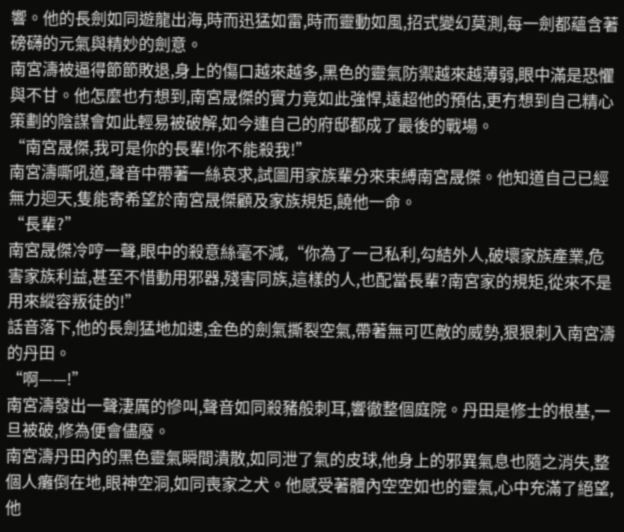響。他的長劍如同遊龍出海,時而迅猛如雷,時而靈動如風,招式變幻莫測,每一劍都蘊含著磅礴的元氣與精妙的劍意。
南宮濤被逼得節節敗退,身上的傷口越來越多,黑色的靈氣防禦越來越薄弱,眼中滿是恐懼與不甘。他怎麼也冇想到,南宮晟傑的實力竟如此強悍,遠超他的預估,更冇想到自己精心策劃的陰謀會如此輕易被破解,如今連自己的府邸都成了最後的戰場。
“南宮晟傑,我可是你的長輩!你不能殺我!”
南宮濤嘶吼道,聲音中帶著一絲哀求,試圖用家族輩分來束縛南宮晟傑。他知道自己已經無力迴天,隻能寄希望於南宮晟傑顧及家族規矩,饒他一命。
“長輩?”
南宮晟傑冷哼一聲,眼中的殺意絲毫不減,“你為了一己私利,勾結外人,破壞家族產業,危害家族利益,甚至不惜動用邪器,殘害同族,這樣的人,也配當長輩?南宮家的規矩,從來不是用來縱容叛徒的!”
話音落下,他的長劍猛地加速,金色的劍氣撕裂空氣,帶著無可匹敵的威勢,狠狠刺入南宮濤的丹田。
“啊——!”
南宮濤發出一聲淒厲的慘叫,聲音如同殺豬般刺耳,響徹整個庭院。丹田是修士的根基,一旦被破,修為便會儘廢。
南宮濤丹田內的黑色靈氣瞬間潰散,如同泄了氣的皮球,他身上的邪異氣息也隨之消失,整個人癱倒在地,眼神空洞,如同喪家之犬。他感受著體內空空如也的靈氣,心中充滿了絕望,他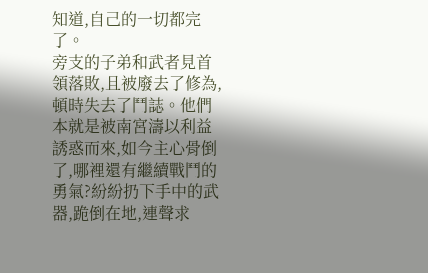知道,自己的一切都完了。
旁支的子弟和武者見首領落敗,且被廢去了修為,頓時失去了鬥誌。他們本就是被南宮濤以利益誘惑而來,如今主心骨倒了,哪裡還有繼續戰鬥的勇氣?紛紛扔下手中的武器,跪倒在地,連聲求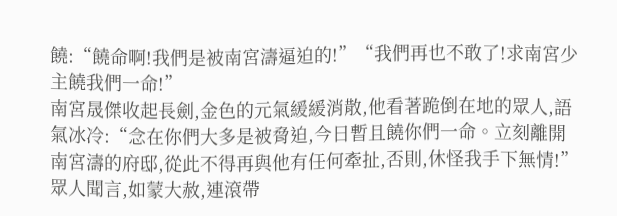饒:“饒命啊!我們是被南宮濤逼迫的!”“我們再也不敢了!求南宮少主饒我們一命!”
南宮晟傑收起長劍,金色的元氣緩緩消散,他看著跪倒在地的眾人,語氣冰冷:“念在你們大多是被脅迫,今日暫且饒你們一命。立刻離開南宮濤的府邸,從此不得再與他有任何牽扯,否則,休怪我手下無情!”
眾人聞言,如蒙大赦,連滾帶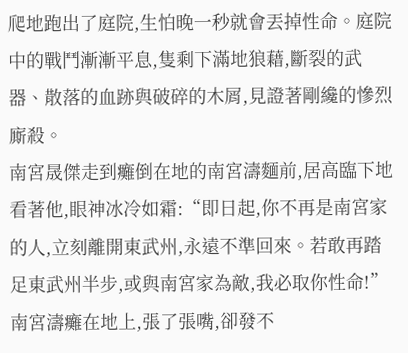爬地跑出了庭院,生怕晚一秒就會丟掉性命。庭院中的戰鬥漸漸平息,隻剩下滿地狼藉,斷裂的武器、散落的血跡與破碎的木屑,見證著剛纔的慘烈廝殺。
南宮晟傑走到癱倒在地的南宮濤麵前,居高臨下地看著他,眼神冰冷如霜:“即日起,你不再是南宮家的人,立刻離開東武州,永遠不準回來。若敢再踏足東武州半步,或與南宮家為敵,我必取你性命!”
南宮濤癱在地上,張了張嘴,卻發不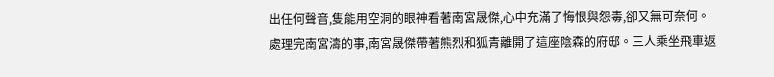出任何聲音,隻能用空洞的眼神看著南宮晟傑,心中充滿了悔恨與怨毒,卻又無可奈何。
處理完南宮濤的事,南宮晟傑帶著熊烈和狐青離開了這座陰森的府邸。三人乘坐飛車返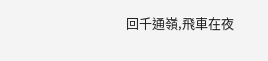回千通嶺,飛車在夜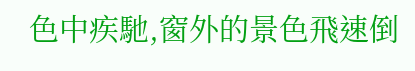色中疾馳,窗外的景色飛速倒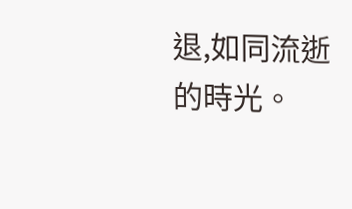退,如同流逝的時光。